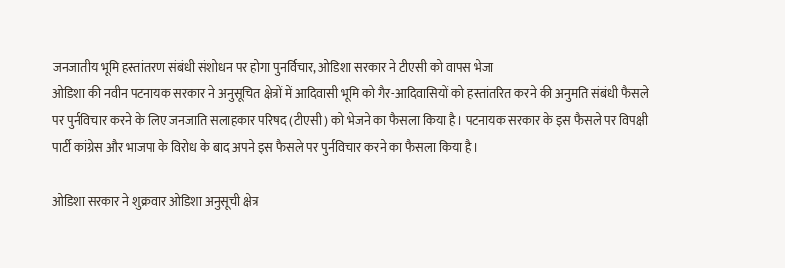जनजातीय भूमि हस्तांतरण संबंधी संशोधन पर होगा पुनर्विचार, ओडिशा सरकार ने टीएसी को वापस भेजा
ओडिशा की नवीन पटनायक सरकार ने अनुसूचित क्षेत्रों में आदिवासी भूमि को गैर-आदिवासियों को हस्तांतरित करने की अनुमति संबंधी फैसले पर पुर्नविचार करने के लिए जनजाति सलाहकार परिषद (टीएसी) को भेजने का फैसला किया है। पटनायक सरकार के इस फैसले पर विपक्षी पार्टी कांग्रेस और भाजपा के विरोध के बाद अपने इस फैसले पर पुर्नविचार करने का फैसला किया है।

ओडिशा सरकार ने शुक्रवार ओडिशा अनुसूची क्षेत्र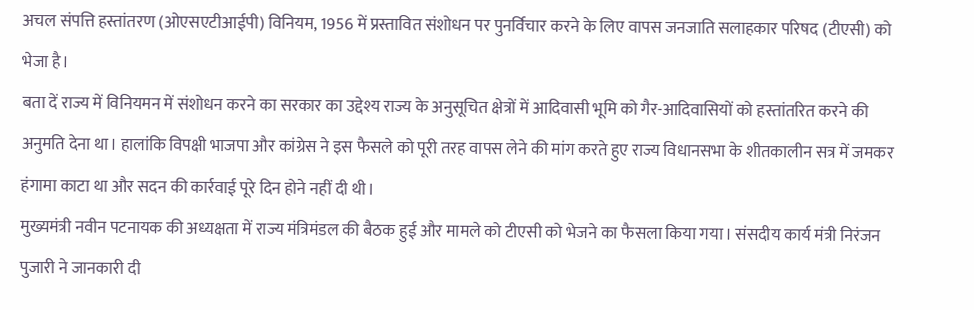अचल संपत्ति हस्तांतरण (ओएसएटीआईपी) विनियम, 1956 में प्रस्तावित संशोधन पर पुनर्विचार करने के लिए वापस जनजाति सलाहकार परिषद (टीएसी) को भेजा है।
बता दें राज्य में विनियमन में संशोधन करने का सरकार का उद्देश्य राज्य के अनुसूचित क्षेत्रों में आदिवासी भूमि को गैर-आदिवासियों को हस्तांतरित करने की अनुमति देना था। हालांकि विपक्षी भाजपा और कांग्रेस ने इस फैसले को पूरी तरह वापस लेने की मांग करते हुए राज्य विधानसभा के शीतकालीन सत्र में जमकर हंगामा काटा था और सदन की कार्रवाई पूरे दिन होने नहीं दी थी।
मुख्यमंत्री नवीन पटनायक की अध्यक्षता में राज्य मंत्रिमंडल की बैठक हुई और मामले को टीएसी को भेजने का फैसला किया गया। संसदीय कार्य मंत्री निरंजन पुजारी ने जानकारी दी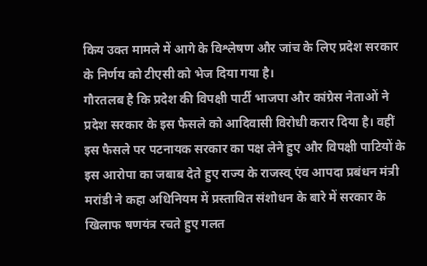किय उक्त मामले में आगे के विश्लेषण और जांच के लिए प्रदेश सरकार के निर्णय को टीएसी को भेज दिया गया है।
गौरतलब है कि प्रदेश की विपक्षी पार्टी भाजपा और कांग्रेस नेताओं ने प्रदेश सरकार के इस फैसले को आदिवासी विरोधी करार दिया है। वहीं इस फैसले पर पटनायक सरकार का पक्ष लेने हुए और विपक्षी पाटियों के इस आरोपा का जबाब देते हुए राज्य के राजस्व् एंव आपदा प्रबंधन मंत्री मरांडी ने कहा अधिनियम में प्रस्तावित संशोधन के बारे में सरकार के खिलाफ षणयंत्र रचते हुए गलत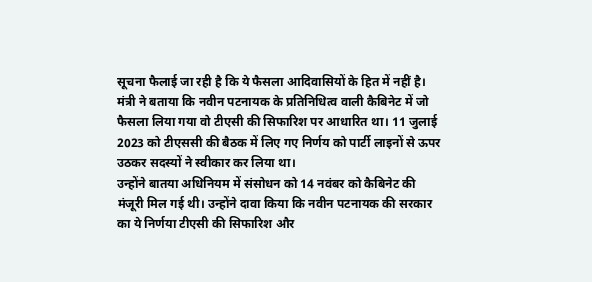सूचना फैलाई जा रही है कि ये फैसला आदिवासियों के हित में नहीं है।
मंत्री ने बताया कि नवीन पटनायक के प्रतिनिधित्व वाली कैबिनेट में जो फैसला लिया गया वो टीएसी की सिफारिश पर आधारित था। 11 जुलाई 2023 को टीएससी की बैठक में लिए गए निर्णय को पार्टी लाइनों से ऊपर उठकर सदस्यों ने स्वीकार कर लिया था।
उन्होंने बातया अधिनियम में संसोधन को 14 नवंबर को कैबिनेट की मंजूरी मिल गई थी। उन्होंने दावा किया कि नवीन पटनायक की सरकार का ये निर्णया टीएसी की सिफारिश और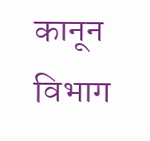कानून विभाग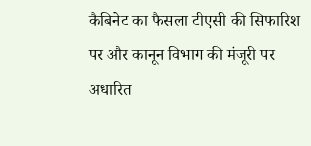कैबिनेट का फैसला टीएसी की सिफारिश पर और कानून विभाग की मंजूरी पर अधारित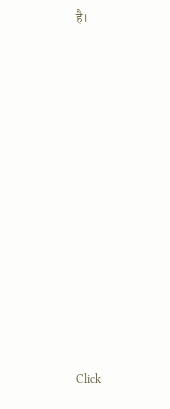है।












Click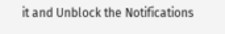it and Unblock the Notifications